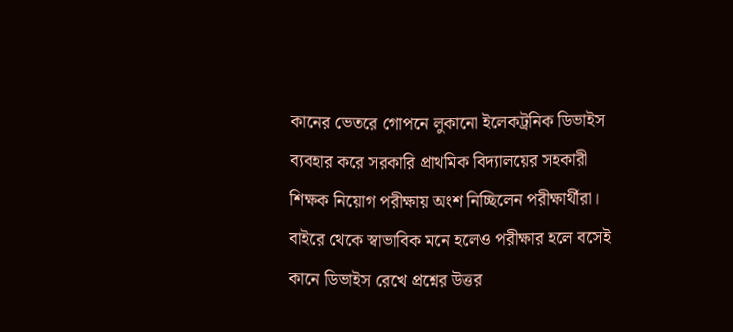কানের ভেতরে গোপনে লুকানো ইলেকট্রনিক ডিভাইস ব্যবহার করে সরকারি প্রাথমিক বিদ্যালয়ের সহকারী শিক্ষক নিয়োগ পরীক্ষায় অংশ নিচ্ছিলেন পরীক্ষার্থীরা। বাইরে থেকে স্বাভাবিক মনে হলেও পরীক্ষার হলে বসেই কানে ডিভাইস রেখে প্রশ্নের উত্তর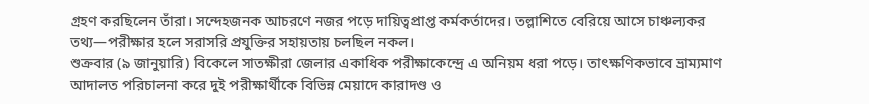গ্রহণ করছিলেন তাঁরা। সন্দেহজনক আচরণে নজর পড়ে দায়িত্বপ্রাপ্ত কর্মকর্তাদের। তল্লাশিতে বেরিয়ে আসে চাঞ্চল্যকর তথ্য—পরীক্ষার হলে সরাসরি প্রযুক্তির সহায়তায় চলছিল নকল।
শুক্রবার (৯ জানুয়ারি) বিকেলে সাতক্ষীরা জেলার একাধিক পরীক্ষাকেন্দ্রে এ অনিয়ম ধরা পড়ে। তাৎক্ষণিকভাবে ভ্রাম্যমাণ আদালত পরিচালনা করে দুই পরীক্ষার্থীকে বিভিন্ন মেয়াদে কারাদণ্ড ও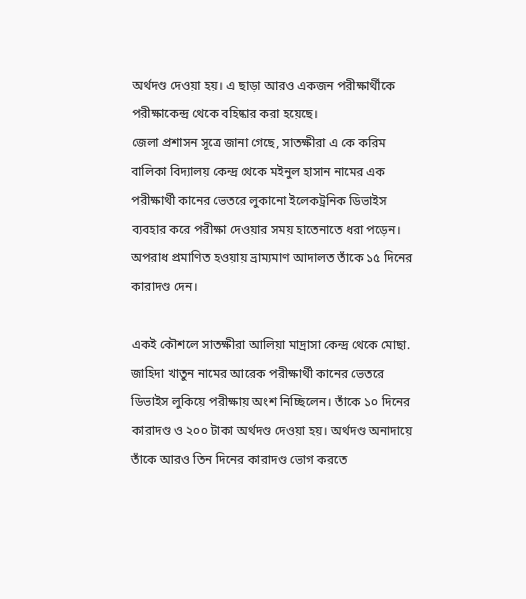অর্থদণ্ড দেওয়া হয়। এ ছাড়া আরও একজন পরীক্ষার্থীকে পরীক্ষাকেন্দ্র থেকে বহিষ্কার করা হয়েছে।
জেলা প্রশাসন সূত্রে জানা গেছে, সাতক্ষীরা এ কে করিম বালিকা বিদ্যালয় কেন্দ্র থেকে মইনুল হাসান নামের এক পরীক্ষার্থী কানের ভেতরে লুকানো ইলেকট্রনিক ডিভাইস ব্যবহার করে পরীক্ষা দেওয়ার সময় হাতেনাতে ধরা পড়েন। অপরাধ প্রমাণিত হওয়ায় ভ্রাম্যমাণ আদালত তাঁকে ১৫ দিনের কারাদণ্ড দেন।

একই কৌশলে সাতক্ষীরা আলিয়া মাদ্রাসা কেন্দ্র থেকে মোছা. জাহিদা খাতুন নামের আরেক পরীক্ষার্থী কানের ভেতরে ডিভাইস লুকিয়ে পরীক্ষায় অংশ নিচ্ছিলেন। তাঁকে ১০ দিনের কারাদণ্ড ও ২০০ টাকা অর্থদণ্ড দেওয়া হয়। অর্থদণ্ড অনাদায়ে তাঁকে আরও তিন দিনের কারাদণ্ড ভোগ করতে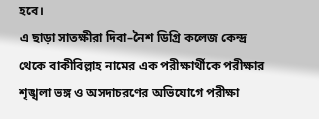হবে।
এ ছাড়া সাতক্ষীরা দিবা–নৈশ ডিগ্রি কলেজ কেন্দ্র থেকে বাকীবিল্লাহ নামের এক পরীক্ষার্থীকে পরীক্ষার শৃঙ্খলা ভঙ্গ ও অসদাচরণের অভিযোগে পরীক্ষা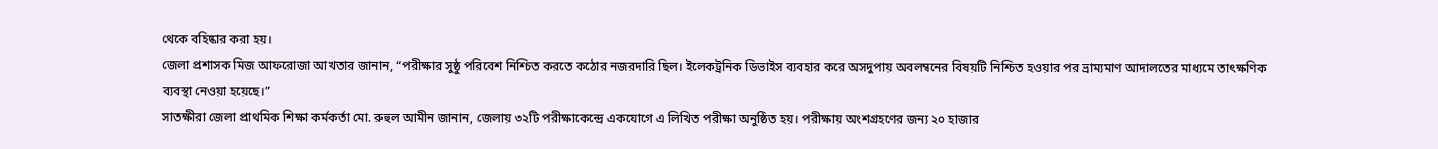থেকে বহিষ্কার করা হয়।
জেলা প্রশাসক মিজ আফরোজা আখতার জানান, “পরীক্ষার সুষ্ঠু পরিবেশ নিশ্চিত করতে কঠোর নজরদারি ছিল। ইলেকট্রনিক ডিভাইস ব্যবহার করে অসদুপায় অবলম্বনের বিষয়টি নিশ্চিত হওয়ার পর ভ্রাম্যমাণ আদালতের মাধ্যমে তাৎক্ষণিক ব্যবস্থা নেওয়া হয়েছে।”
সাতক্ষীরা জেলা প্রাথমিক শিক্ষা কর্মকর্তা মো. রুহুল আমীন জানান, জেলায় ৩২টি পরীক্ষাকেন্দ্রে একযোগে এ লিখিত পরীক্ষা অনুষ্ঠিত হয়। পরীক্ষায় অংশগ্রহণের জন্য ২০ হাজার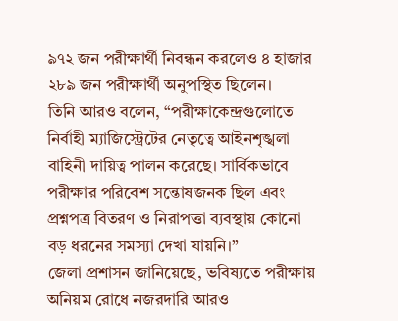৯৭২ জন পরীক্ষার্থী নিবন্ধন করলেও ৪ হাজার ২৮৯ জন পরীক্ষার্থী অনুপস্থিত ছিলেন।
তিনি আরও বলেন, “পরীক্ষাকেন্দ্রগুলোতে নির্বাহী ম্যাজিস্ট্রেটের নেতৃত্বে আইনশৃঙ্খলা বাহিনী দায়িত্ব পালন করেছে। সার্বিকভাবে পরীক্ষার পরিবেশ সন্তোষজনক ছিল এবং প্রশ্নপত্র বিতরণ ও নিরাপত্তা ব্যবস্থায় কোনো বড় ধরনের সমস্যা দেখা যায়নি।”
জেলা প্রশাসন জানিয়েছে, ভবিষ্যতে পরীক্ষায় অনিয়ম রোধে নজরদারি আরও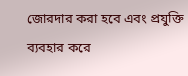জোরদার করা হবে এবং প্রযুক্তি ব্যবহার করে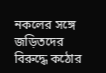নকলের সঙ্গে জড়িতদের বিরুদ্ধে কঠোর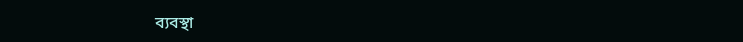ব্যবস্থা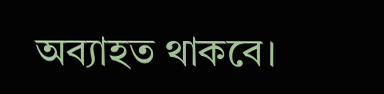অব্যাহত থাকবে।